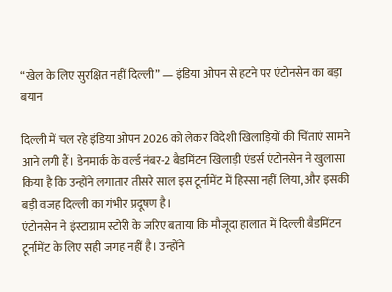“खेल के लिए सुरक्षित नहीं दिल्ली” — इंडिया ओपन से हटने पर एंटोनसेन का बड़ा बयान

दिल्ली में चल रहे इंडिया ओपन 2026 को लेकर विदेशी खिलाड़ियों की चिंताएं सामने आने लगी हैं। डेनमार्क के वर्ल्ड नंबर-2 बैडमिंटन खिलाड़ी एंडर्स एंटोनसेन ने खुलासा किया है कि उन्होंने लगातार तीसरे साल इस टूर्नामेंट में हिस्सा नहीं लिया, और इसकी बड़ी वजह दिल्ली का गंभीर प्रदूषण है।
एंटोनसेन ने इंस्टाग्राम स्टोरी के जरिए बताया कि मौजूदा हालात में दिल्ली बैडमिंटन टूर्नामेंट के लिए सही जगह नहीं है। उन्होंने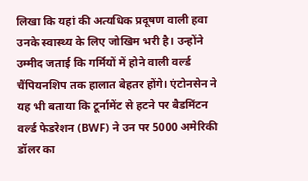लिखा कि यहां की अत्यधिक प्रदूषण वाली हवा उनके स्वास्थ्य के लिए जोखिम भरी है। उन्होंने उम्मीद जताई कि गर्मियों में होने वाली वर्ल्ड चैंपियनशिप तक हालात बेहतर होंगे। एंटोनसेन ने यह भी बताया कि टूर्नामेंट से हटने पर बैडमिंटन वर्ल्ड फेडरेशन (BWF) ने उन पर 5000 अमेरिकी डॉलर का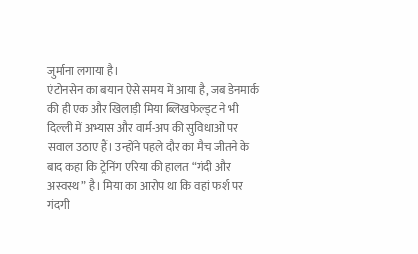जुर्माना लगाया है।
एंटोनसेन का बयान ऐसे समय में आया है, जब डेनमार्क की ही एक और खिलाड़ी मिया ब्लिखफेल्ड्ट ने भी दिल्ली में अभ्यास और वार्म-अप की सुविधाओं पर सवाल उठाए हैं। उन्होंने पहले दौर का मैच जीतने के बाद कहा कि ट्रेनिंग एरिया की हालत “गंदी और अस्वस्थ” है। मिया का आरोप था कि वहां फर्श पर गंदगी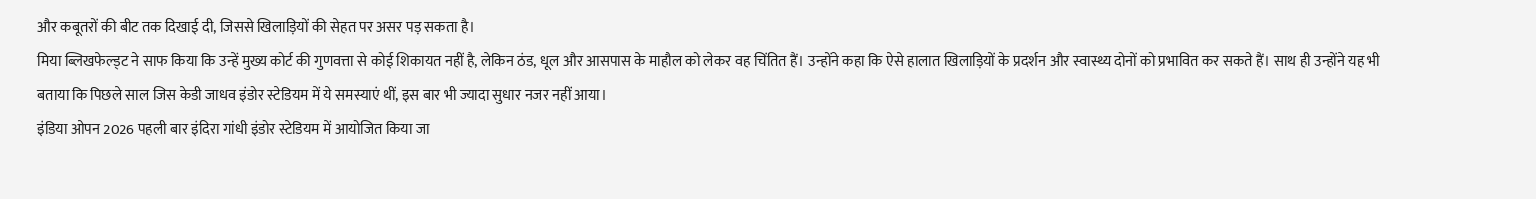और कबूतरों की बीट तक दिखाई दी, जिससे खिलाड़ियों की सेहत पर असर पड़ सकता है।
मिया ब्लिखफेल्ड्ट ने साफ किया कि उन्हें मुख्य कोर्ट की गुणवत्ता से कोई शिकायत नहीं है, लेकिन ठंड, धूल और आसपास के माहौल को लेकर वह चिंतित हैं। उन्होंने कहा कि ऐसे हालात खिलाड़ियों के प्रदर्शन और स्वास्थ्य दोनों को प्रभावित कर सकते हैं। साथ ही उन्होंने यह भी बताया कि पिछले साल जिस केडी जाधव इंडोर स्टेडियम में ये समस्याएं थीं, इस बार भी ज्यादा सुधार नजर नहीं आया।
इंडिया ओपन 2026 पहली बार इंदिरा गांधी इंडोर स्टेडियम में आयोजित किया जा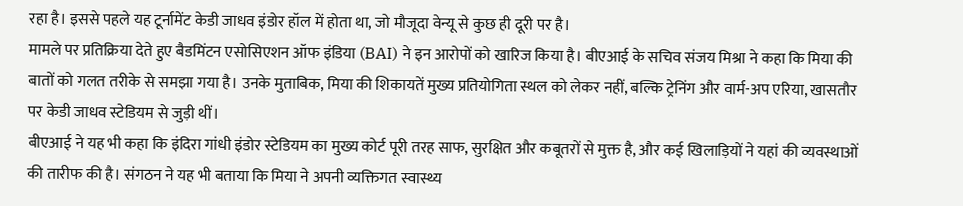रहा है। इससे पहले यह टूर्नामेंट केडी जाधव इंडोर हॉल में होता था, जो मौजूदा वेन्यू से कुछ ही दूरी पर है।
मामले पर प्रतिक्रिया देते हुए बैडमिंटन एसोसिएशन ऑफ इंडिया (BAI) ने इन आरोपों को खारिज किया है। बीएआई के सचिव संजय मिश्रा ने कहा कि मिया की बातों को गलत तरीके से समझा गया है। उनके मुताबिक, मिया की शिकायतें मुख्य प्रतियोगिता स्थल को लेकर नहीं, बल्कि ट्रेनिंग और वार्म-अप एरिया, खासतौर पर केडी जाधव स्टेडियम से जुड़ी थीं।
बीएआई ने यह भी कहा कि इंदिरा गांधी इंडोर स्टेडियम का मुख्य कोर्ट पूरी तरह साफ, सुरक्षित और कबूतरों से मुक्त है, और कई खिलाड़ियों ने यहां की व्यवस्थाओं की तारीफ की है। संगठन ने यह भी बताया कि मिया ने अपनी व्यक्तिगत स्वास्थ्य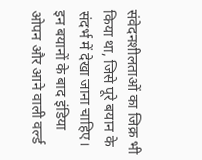संवेदनशीलताओं का जिक्र भी किया था, जिसे पूरे बयान के संदर्भ में देखा जाना चाहिए।
इन बयानों के बाद इंडिया ओपन और आने वाली वर्ल्ड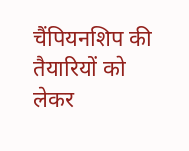चैंपियनशिप की तैयारियों को लेकर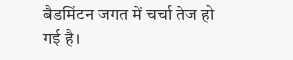बैडमिंटन जगत में चर्चा तेज हो गई है।